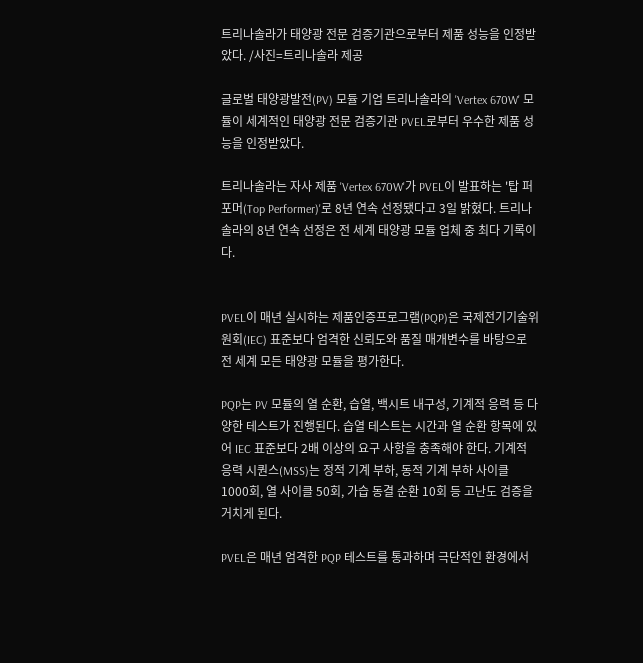트리나솔라가 태양광 전문 검증기관으로부터 제품 성능을 인정받았다. /사진=트리나솔라 제공

글로벌 태양광발전(PV) 모듈 기업 트리나솔라의 'Vertex 670W' 모듈이 세계적인 태양광 전문 검증기관 PVEL로부터 우수한 제품 성능을 인정받았다.

트리나솔라는 자사 제품 'Vertex 670W'가 PVEL이 발표하는 '탑 퍼포머(Top Performer)'로 8년 연속 선정됐다고 3일 밝혔다. 트리나솔라의 8년 연속 선정은 전 세계 태양광 모듈 업체 중 최다 기록이다.


PVEL이 매년 실시하는 제품인증프로그램(PQP)은 국제전기기술위원회(IEC) 표준보다 엄격한 신뢰도와 품질 매개변수를 바탕으로 전 세계 모든 태양광 모듈을 평가한다.

PQP는 PV 모듈의 열 순환, 습열, 백시트 내구성, 기계적 응력 등 다양한 테스트가 진행된다. 습열 테스트는 시간과 열 순환 항목에 있어 IEC 표준보다 2배 이상의 요구 사항을 충족해야 한다. 기계적 응력 시퀀스(MSS)는 정적 기계 부하, 동적 기계 부하 사이클 1000회, 열 사이클 50회, 가습 동결 순환 10회 등 고난도 검증을 거치게 된다.

PVEL은 매년 엄격한 PQP 테스트를 통과하며 극단적인 환경에서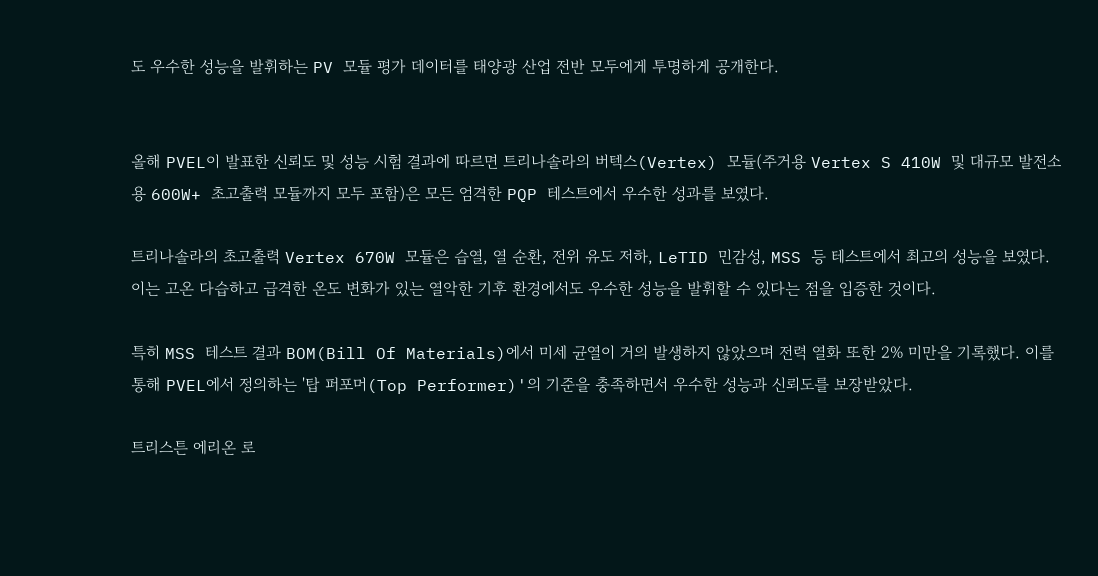도 우수한 성능을 발휘하는 PV 모듈 평가 데이터를 태양광 산업 전반 모두에게 투명하게 공개한다.


올해 PVEL이 발표한 신뢰도 및 성능 시험 결과에 따르면 트리나솔라의 버텍스(Vertex) 모듈(주거용 Vertex S 410W 및 대규모 발전소용 600W+ 초고출력 모듈까지 모두 포함)은 모든 엄격한 PQP 테스트에서 우수한 성과를 보였다.

트리나솔라의 초고출력 Vertex 670W 모듈은 습열, 열 순환, 전위 유도 저하, LeTID 민감성, MSS 등 테스트에서 최고의 성능을 보였다. 이는 고온 다습하고 급격한 온도 변화가 있는 열악한 기후 환경에서도 우수한 성능을 발휘할 수 있다는 점을 입증한 것이다.

특히 MSS 테스트 결과 BOM(Bill Of Materials)에서 미세 균열이 거의 발생하지 않았으며 전력 열화 또한 2% 미만을 기록했다. 이를 통해 PVEL에서 정의하는 '탑 퍼포머(Top Performer)'의 기준을 충족하면서 우수한 성능과 신뢰도를 보장받았다.

트리스튼 에리온 로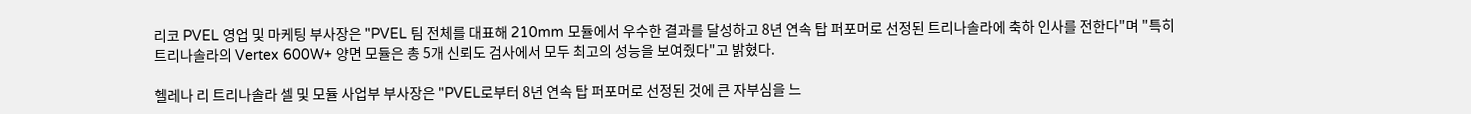리코 PVEL 영업 및 마케팅 부사장은 "PVEL 팀 전체를 대표해 210mm 모듈에서 우수한 결과를 달성하고 8년 연속 탑 퍼포머로 선정된 트리나솔라에 축하 인사를 전한다"며 "특히 트리나솔라의 Vertex 600W+ 양면 모듈은 총 5개 신뢰도 검사에서 모두 최고의 성능을 보여줬다"고 밝혔다.

헬레나 리 트리나솔라 셀 및 모듈 사업부 부사장은 "PVEL로부터 8년 연속 탑 퍼포머로 선정된 것에 큰 자부심을 느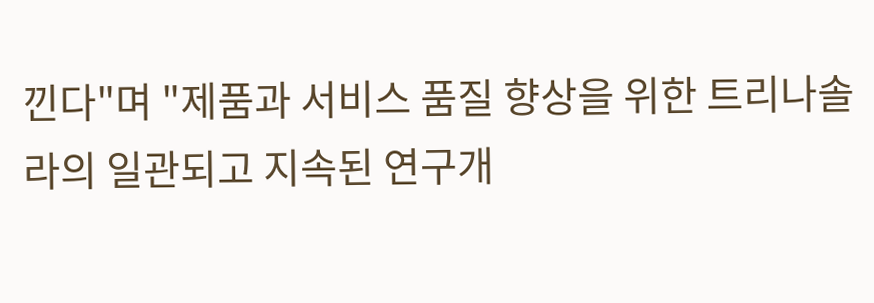낀다"며 "제품과 서비스 품질 향상을 위한 트리나솔라의 일관되고 지속된 연구개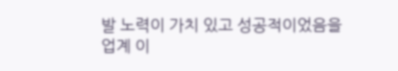발 노력이 가치 있고 성공적이었음을 업계 이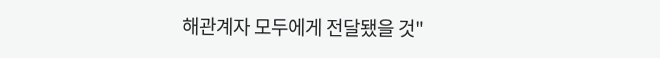해관계자 모두에게 전달됐을 것"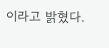이라고 밝혔다.